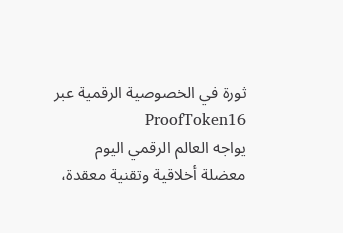ثورة في الخصوصية الرقمية عبر ProofToken16
يواجه العالم الرقمي اليوم معضلة أخلاقية وتقنية معقدة،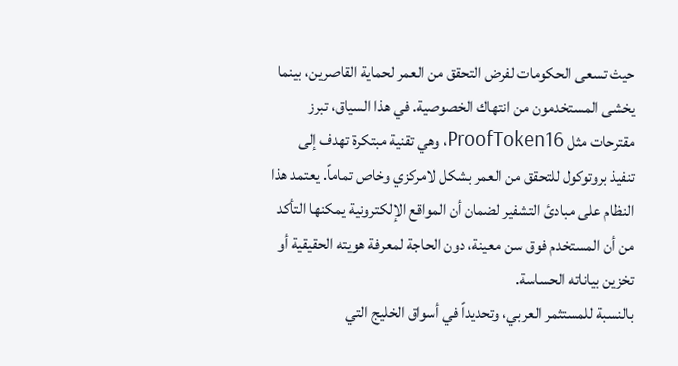حيث تسعى الحكومات لفرض التحقق من العمر لحماية القاصرين، بينما يخشى المستخدمون من انتهاك الخصوصية. في هذا السياق، تبرز مقترحات مثل ProofToken16، وهي تقنية مبتكرة تهدف إلى تنفيذ بروتوكول للتحقق من العمر بشكل لامركزي وخاص تماماً. يعتمد هذا النظام على مبادئ التشفير لضمان أن المواقع الإلكترونية يمكنها التأكد من أن المستخدم فوق سن معينة، دون الحاجة لمعرفة هويته الحقيقية أو تخزين بياناته الحساسة.
بالنسبة للمستثمر العربي، وتحديداً في أسواق الخليج التي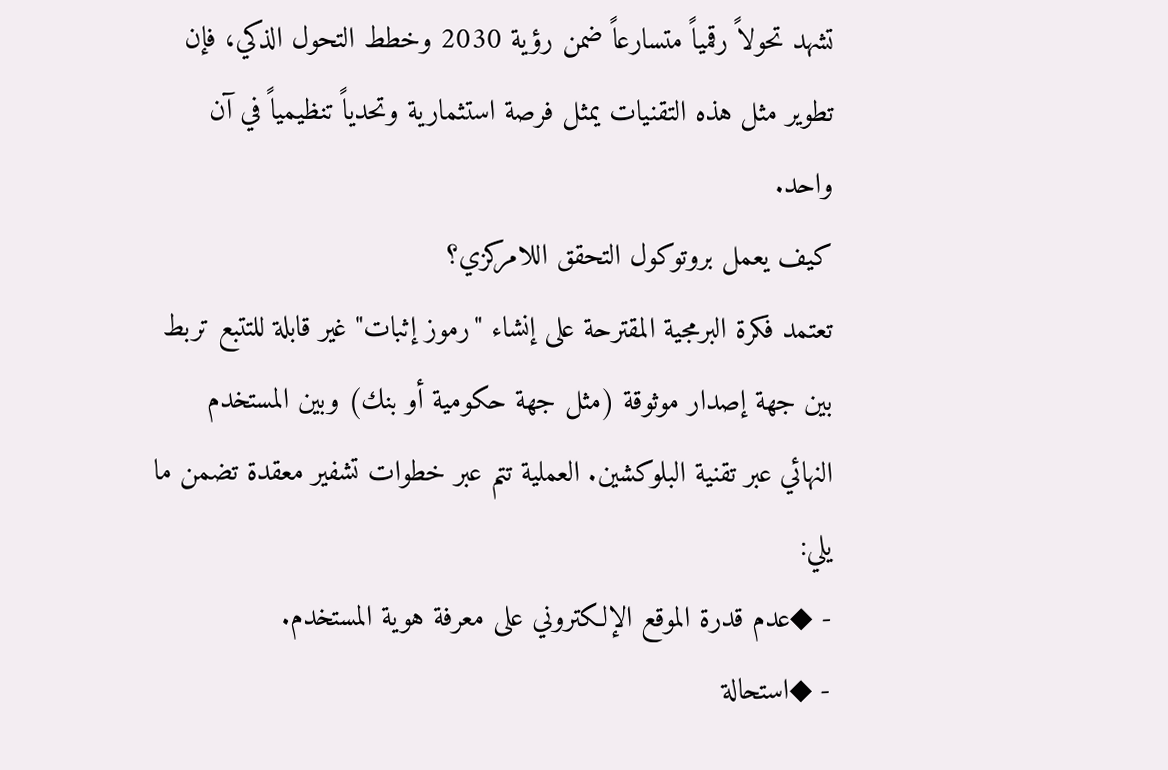تشهد تحولاً رقمياً متسارعاً ضمن رؤية 2030 وخطط التحول الذكي، فإن تطوير مثل هذه التقنيات يمثل فرصة استثمارية وتحدياً تنظيمياً في آن واحد.
كيف يعمل بروتوكول التحقق اللامركزي؟
تعتمد فكرة البرمجية المقترحة على إنشاء "رموز إثبات" غير قابلة للتتبع تربط بين جهة إصدار موثوقة (مثل جهة حكومية أو بنك) وبين المستخدم النهائي عبر تقنية البلوكشين. العملية تتم عبر خطوات تشفير معقدة تضمن ما يلي:
- ◆عدم قدرة الموقع الإلكتروني على معرفة هوية المستخدم.
- ◆استحالة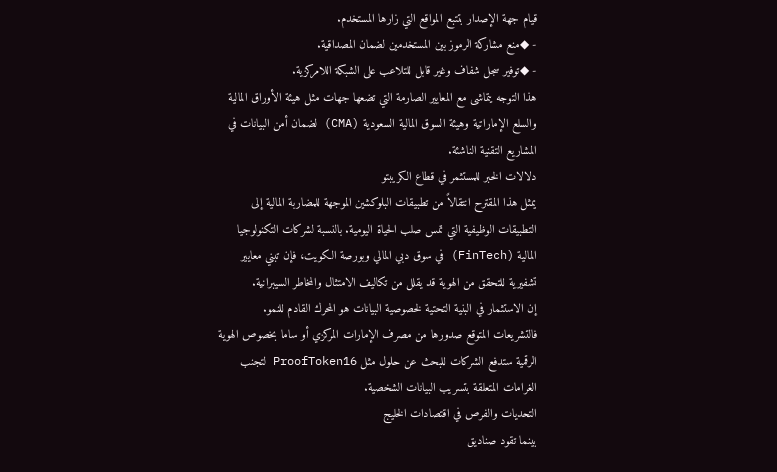قيام جهة الإصدار بتتبع المواقع التي زارها المستخدم.
- ◆منع مشاركة الرموز بين المستخدمين لضمان المصداقية.
- ◆توفير سجل شفاف وغير قابل للتلاعب على الشبكة اللامركزية.
هذا التوجه يتماشى مع المعايير الصارمة التي تضعها جهات مثل هيئة الأوراق المالية والسلع الإماراتية وهيئة السوق المالية السعودية (CMA) لضمان أمن البيانات في المشاريع التقنية الناشئة.
دلالات الخبر للمستثمر في قطاع الكريبتو
يمثل هذا المقترح انتقالاً من تطبيقات البلوكشين الموجهة للمضاربة المالية إلى التطبيقات الوظيفية التي تمس صلب الحياة اليومية. بالنسبة لشركات التكنولوجيا المالية (FinTech) في سوق دبي المالي وبورصة الكويت، فإن تبني معايير تشفيرية للتحقق من الهوية قد يقلل من تكاليف الامتثال والمخاطر السيبرانية.
إن الاستثمار في البنية التحتية لخصوصية البيانات هو المحرك القادم للنمو. فالتشريعات المتوقع صدورها من مصرف الإمارات المركزي أو ساما بخصوص الهوية الرقمية ستدفع الشركات للبحث عن حلول مثل ProofToken16 لتجنب الغرامات المتعلقة بتسريب البيانات الشخصية.
التحديات والفرص في اقتصادات الخليج
بينما تقود صناديق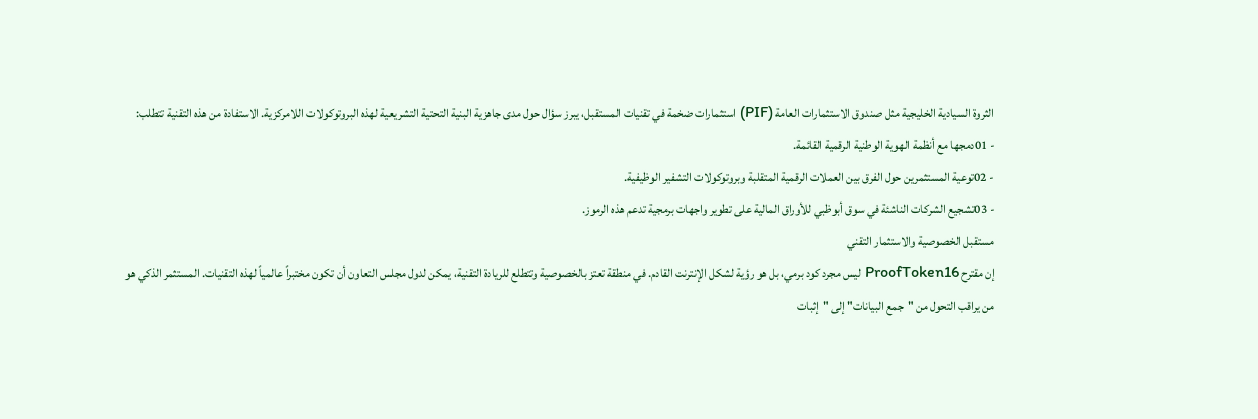الثروة السيادية الخليجية مثل صندوق الاستثمارات العامة (PIF) استثمارات ضخمة في تقنيات المستقبل، يبرز سؤال حول مدى جاهزية البنية التحتية التشريعية لهذه البروتوكولات اللامركزية. الاستفادة من هذه التقنية تتطلب:
- 01دمجها مع أنظمة الهوية الوطنية الرقمية القائمة.
- 02توعية المستثمرين حول الفرق بين العملات الرقمية المتقلبة وبروتوكولات التشفير الوظيفية.
- 03تشجيع الشركات الناشئة في سوق أبوظبي للأوراق المالية على تطوير واجهات برمجية تدعم هذه الرموز.
مستقبل الخصوصية والاستثمار التقني
إن مقترح ProofToken16 ليس مجرد كود برمي، بل هو رؤية لشكل الإنترنت القادم. في منطقة تعتز بالخصوصية وتتطلع للريادة التقنية، يمكن لدول مجلس التعاون أن تكون مختبراً عالمياً لهذه التقنيات. المستثمر الذكي هو من يراقب التحول من "جمع البيانات" إلى "إثبات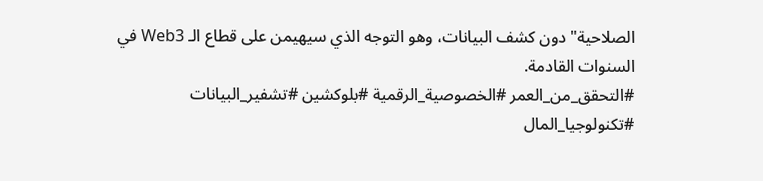الصلاحية" دون كشف البيانات، وهو التوجه الذي سيهيمن على قطاع الـ Web3 في السنوات القادمة.
#التحقق_من_العمر #الخصوصية_الرقمية #بلوكشين #تشفير_البيانات #تكنولوجيا_المال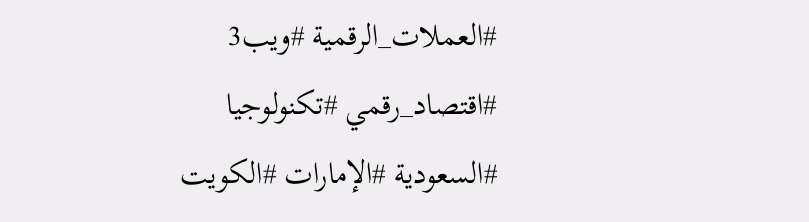#العملات_الرقمية #ويب3 #اقتصاد_رقمي #تكنولوجيا #السعودية #الإمارات #الكويت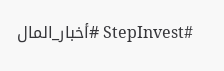#StepInvest #أخبار_المال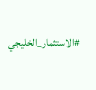#الاستثمار_الخليجي